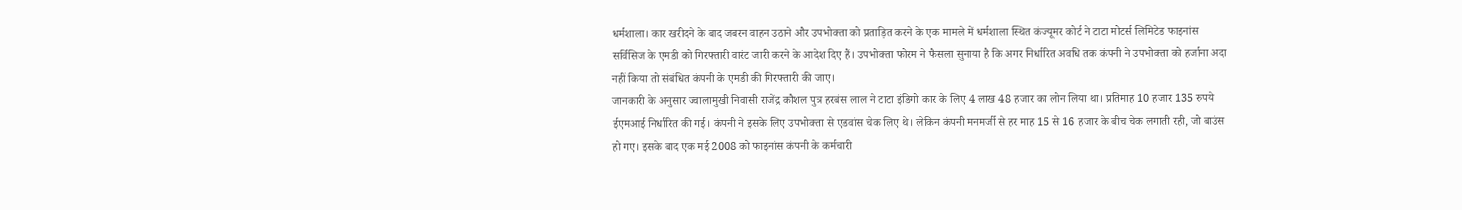धर्मशाला। कार खरीदने के बाद जबरन वाहन उठाने और उपभोक्ता को प्रताड़ित करने के एक मामले में धर्मशाला स्थित कंज्यूमर कोर्ट ने टाटा मोटर्स लिमिटेड फाइनांस सर्विसिज के एमडी को गिरफ्तारी वारंट जारी करने के आदेश दिए हैं। उपभोक्ता फोरम ने फैसला सुनाया है कि अगर निर्धारित अवधि तक कंपनी ने उपभोक्ता को हर्जाना अदा नहीं किया तो संबंधित कंपनी के एमडी की गिरफ्तारी की जाए।
जानकारी के अनुसार ज्वालामुखी निवासी राजेंद्र कौशल पुत्र हरबंस लाल ने टाटा इंडिगो कार के लिए 4 लाख 48 हजार का लोन लिया था। प्रतिमाह 10 हजार 135 रुपये ईएमआई निर्धारित की गई। कंपनी ने इसके लिए उपभोक्ता से एडवांस चेक लिए थे। लेकिन कंपनी मनमर्जी से हर माह 15 से 16 हजार के बीच चेक लगाती रही, जो बाउंस हो गए। इसके बाद एक मई 2008 को फाइनांस कंपनी के कर्मचारी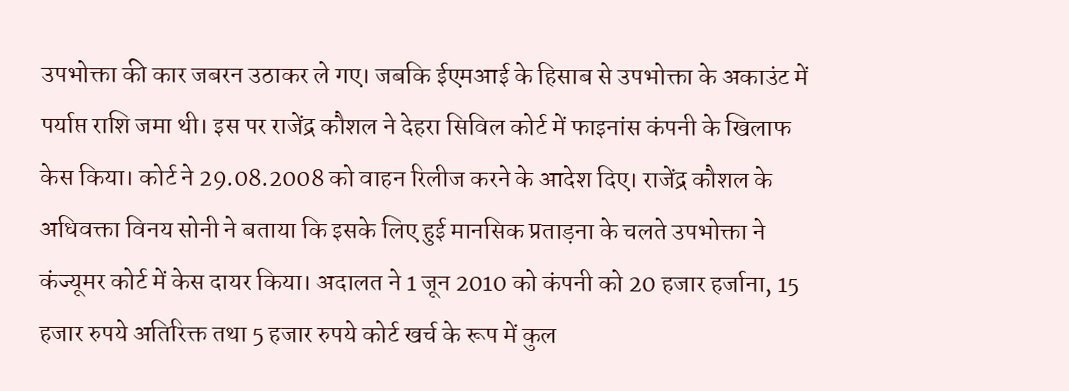उपभोक्ता की कार जबरन उठाकर ले गए। जबकि ईएमआई के हिसाब से उपभोक्ता के अकाउंट में पर्याप्त राशि जमा थी। इस पर राजेंद्र कौशल ने देहरा सिविल कोर्ट में फाइनांस कंपनी के खिलाफ केस किया। कोर्ट ने 29.08.2008 को वाहन रिलीज करने के आदेश दिए। राजेंद्र कौशल के अधिवक्ता विनय सोनी ने बताया कि इसके लिए हुई मानसिक प्रताड़ना के चलते उपभोक्ता ने कंज्यूमर कोर्ट में केस दायर किया। अदालत ने 1 जून 2010 को कंपनी को 20 हजार हर्जाना, 15 हजार रुपये अतिरिक्त तथा 5 हजार रुपये कोर्ट खर्च के रूप में कुल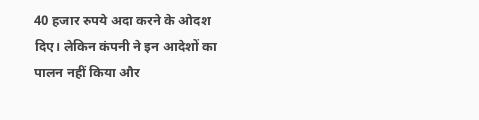40 हजार रुपये अदा करने के ओदश दिए। लेकिन कंपनी ने इन आदेशों का पालन नहीं किया और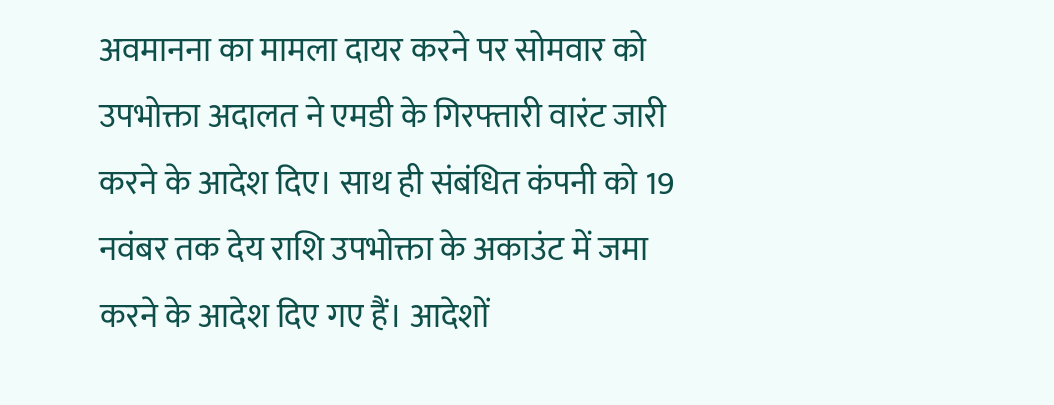अवमानना का मामला दायर करने पर सोमवार को उपभोक्ता अदालत ने एमडी के गिरफ्तारी वारंट जारी करने के आदेश दिए। साथ ही संबंधित कंपनी को 19 नवंबर तक देय राशि उपभोक्ता के अकाउंट में जमा करने के आदेश दिए गए हैं। आदेशों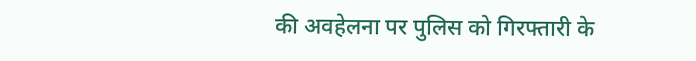की अवहेलना पर पुलिस को गिरफ्तारी के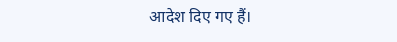आदेश दिए गए हैं।